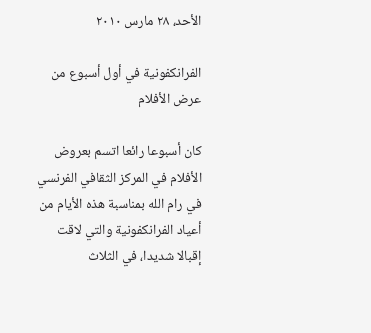الأحد، ٢٨ مارس ٢٠١٠

الفرانكفونية في أول أسبوع من عرض الأفلام

كان أسبوعا رائعا اتسم بعروض الأفلام في المركز الثقافي الفرنسي في رام الله بمناسبة هذه الأيام من أعياد الفرانكفونية والتي لاقت إقبالا شديدا، في الثلاث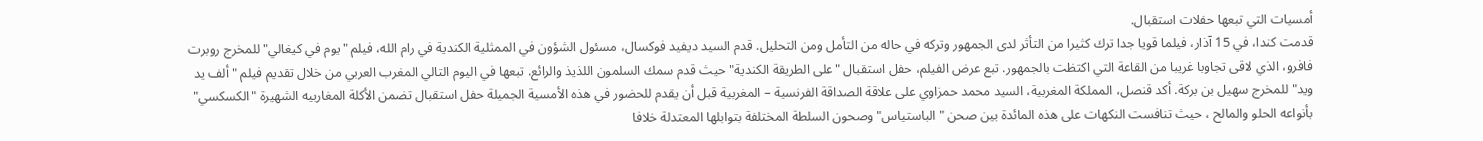أمسيات التي تبعها حفلات استقبال.
قدمت كندا، في 15 آذار، فيلما قويا جدا ترك كثيرا من التأثر لدى الجمهور وتركه في حاله من التأمل ومن التحليل. قدم السيد ديفيد فوكسال، مسئول الشؤون في الممثلية الكندية في رام الله، فيلم "يوم في كيغالي" للمخرج روبرت فافرو، الذي لاقى تجاوبا غريبا من القاعة التي اكتظت بالجمهور. تبع عرض الفيلم، حفل استقبال "على الطريقة الكندية" حيث قدم سمك السلمون اللذيذ والرائع. تبعها في اليوم التالي المغرب العربي من خلال تقديم فيلم "ألف يد ويد" للمخرج سهيل بن بركة. أكد قنصل، المملكة المغربية، السيد محمد حمزاوي على علاقة الصداقة الفرنسية – المغربية قبل أن يقدم للحضور في هذه الأمسية الجميلة حفل استقبال تضمن الأكلة المغاربيه الشهيرة "الكسكسي" بأنواعه الحلو والمالح ، حيث تنافست النكهات على هذه المائدة بين صحن "الباستياس" وصحون السلطة المختلفة بتوابلها المعتدلة خلافا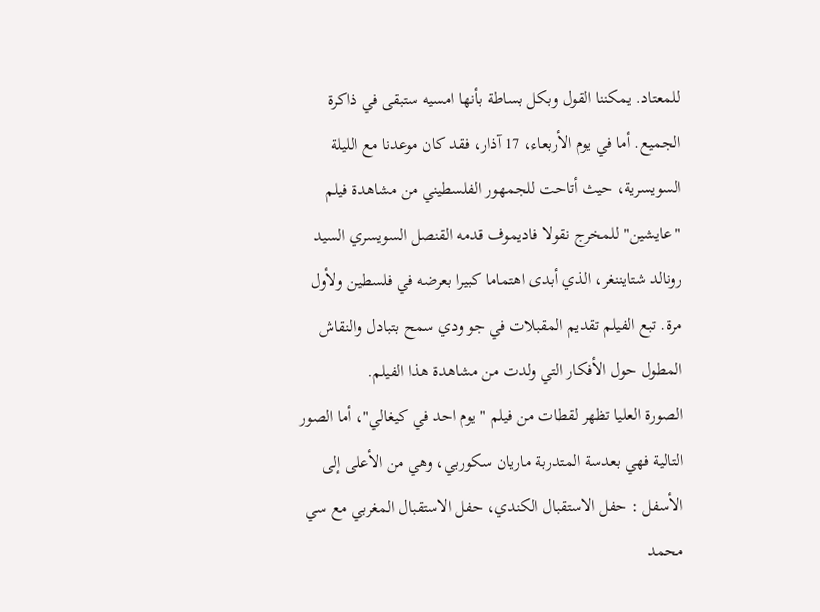للمعتاد. يمكننا القول وبكل بساطة بأنها امسيه ستبقى في ذاكرة الجميع. أما في يوم الأربعاء، 17 آذار، فقد كان موعدنا مع الليلة السويسرية، حيث أتاحت للجمهور الفلسطيني من مشاهدة فيلم "عايشين" للمخرج نقولا فاديموف قدمه القنصل السويسري السيد رونالد شتايننغر، الذي أبدى اهتماما كبيرا بعرضه في فلسطين ولأول مرة. تبع الفيلم تقديم المقبلات في جو ودي سمح بتبادل والنقاش المطول حول الأفكار التي ولدت من مشاهدة هذا الفيلم.
الصورة العليا تظهر لقطات من فيلم " يوم احد في كيغالي"، أما الصور التالية فهي بعدسة المتدربة ماريان سكوربي، وهي من الأعلى إلى الأسفل : حفل الاستقبال الكندي، حفل الاستقبال المغربي مع سي محمد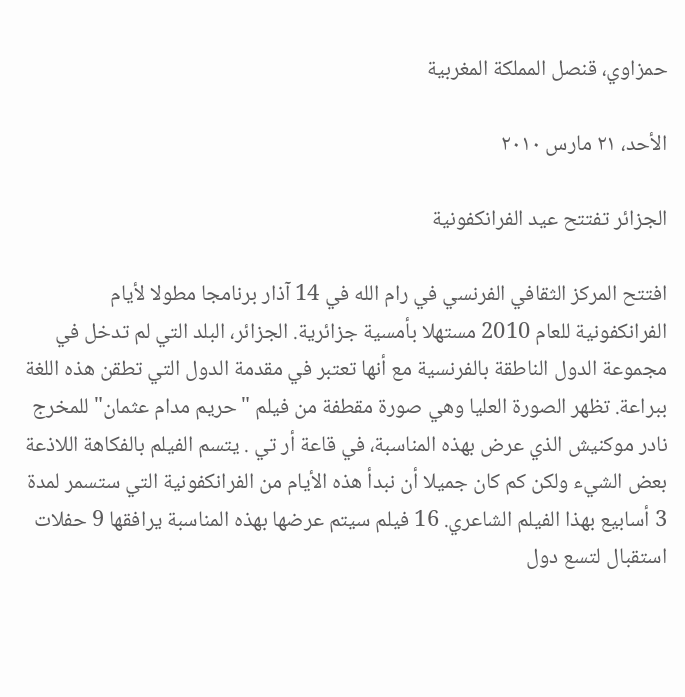حمزاوي، قنصل المملكة المغربية

الأحد، ٢١ مارس ٢٠١٠

الجزائر تفتتح عيد الفرانكفونية

افتتح المركز الثقافي الفرنسي في رام الله في 14 آذار برنامجا مطولا لأيام الفرانكفونية للعام 2010 مستهلا بأمسية جزائرية. الجزائر، البلد التي لم تدخل في مجموعة الدول الناطقة بالفرنسية مع أنها تعتبر في مقدمة الدول التي تطقن هذه اللغة ببراعة. تظهر الصورة العليا وهي صورة مقطفة من فيلم "حريم مدام عثمان" للمخرج نادر موكنيش الذي عرض بهذه المناسبة، في قاعة أر تي . يتسم الفيلم بالفكاهة اللاذعة بعض الشيء ولكن كم كان جميلا أن نبدأ هذه الأيام من الفرانكفونية التي ستسمر لمدة 3 أسابيع بهذا الفيلم الشاعري. 16 فيلم سيتم عرضها بهذه المناسبة يرافقها 9 حفلات استقبال لتسع دول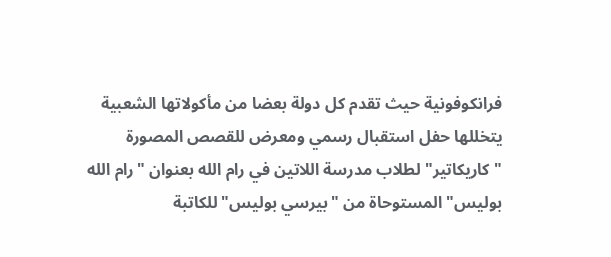فرانكوفونية حيث تقدم كل دولة بعضا من مأكولاتها الشعبية يتخللها حفل استقبال رسمي ومعرض للقصص المصورة "كاريكاتير" لطلاب مدرسة اللاتين في رام الله بعنوان "رام الله بوليس" المستوحاة من "بيرسي بوليس" للكاتبة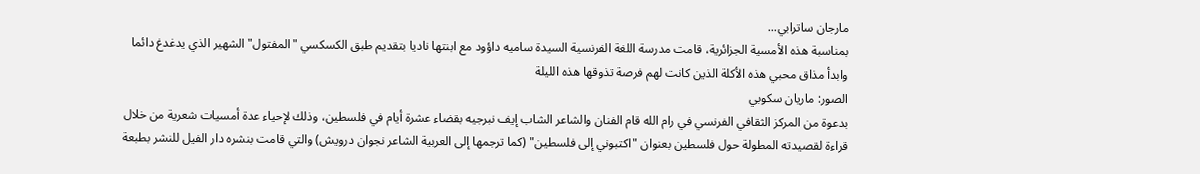مارجان ساترابي...
بمناسبة هذه الأمسية الجزائرية، قامت مدرسة اللغة الفرنسية السيدة ساميه داؤود مع ابنتها ناديا بتقديم طبق الكسكسي "المفتول" الشهير الذي يدغدغ دائما وابدأ مذاق محبي هذه الأكلة الذين كانت لهم فرصة تذوقها هذه الليلة
الصور: ماريان سكوبي
بدعوة من المركز الثقافي الفرنسي في رام الله قام الفنان والشاعر الشاب إيف نبرجيه بقضاء عشرة أيام في فلسطين، وذلك لإحياء عدة أمسيات شعرية من خلال قراءة لقصيدته المطولة حول فلسطين بعنوان "اكتبوني إلى فلسطين" (كما ترجمها إلى العربية الشاعر نجوان درويش) والتي قامت بنشره دار الفيل للنشر بطبعة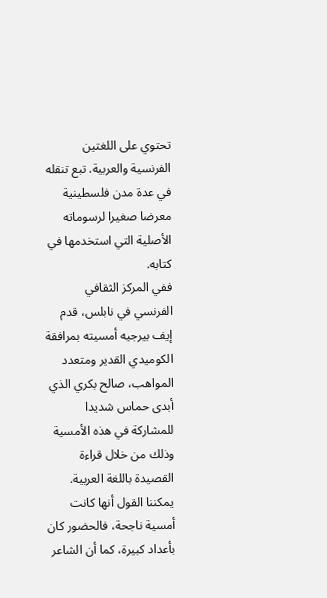تحتوي على اللغتين الفرنسية والعربية. تبع تنقله في عدة مدن فلسطينية معرضا صغيرا لرسوماته الأصلية التي استخدمها في كتابه.
ففي المركز الثقافي الفرنسي في نابلس، قدم إيف بيرجيه أمسيته بمرافقة الكوميدي القدير ومتعدد المواهب، صالح بكري الذي أبدى حماس شديدا للمشاركة في هذه الأمسية وذلك من خلال قراءة القصيدة باللغة العربية. يمكننا القول أنها كانت أمسية ناجحة، فالحضور كان بأعداد كبيرة، كما أن الشاعر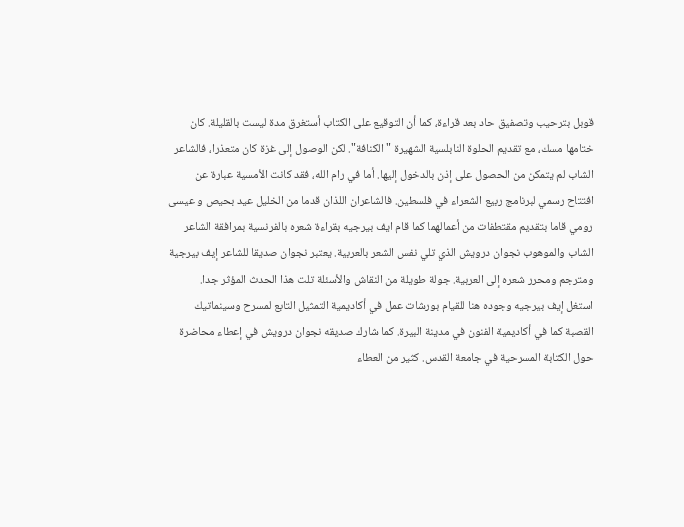قوبل بترحيب وتصفيق حاد بعد قراءة، كما أن التوقيع على الكتاب أستغرق مدة ليست بالقليلة. كان ختامها مسك، مع تقديم الحلوة النابلسية الشهيرة " الكنافة". لكن الوصول إلى غزة كان متعذرا، فالشاعر الشاب لم يتمكن من الحصول على إذن بالدخول إليها. أما في رام الله، فقد كانت الأمسية عبارة عن افتتاح رسمي لبرنامج ربيع الشعراء في فلسطين. فالشاعران اللذان قدما من الخليل عيد بحيص و عيسى رومي قاما بتقديم مقتطفات من أعمالهما كما قام ايف بيرجيه بقراءة شعره بالفرنسية بمرافقة الشاعر الشاب والموهوب نجوان درويش الذي تلي نفس الشعر بالعربية. يعتبر نجوان صديقا للشاعر إيف بيرجية ومترجم ومحرر شعره إلى العربية. جولة طويلة من النقاش والأسئلة تلت هذا الحدث المؤثر جدا.
استغل إيف بيرجيه وجوده هنا للقيام بورشات عمل في أكاديمية التمثيل التابع لمسرح وسينماتيك القصبة كما في أكاديمية الفنون في مدينة البيرة. كما شارك صديقه نجوان درويش في إعطاء محاضرة حول الكتابة المسرحية في جامعة القدس. كثير من العطاء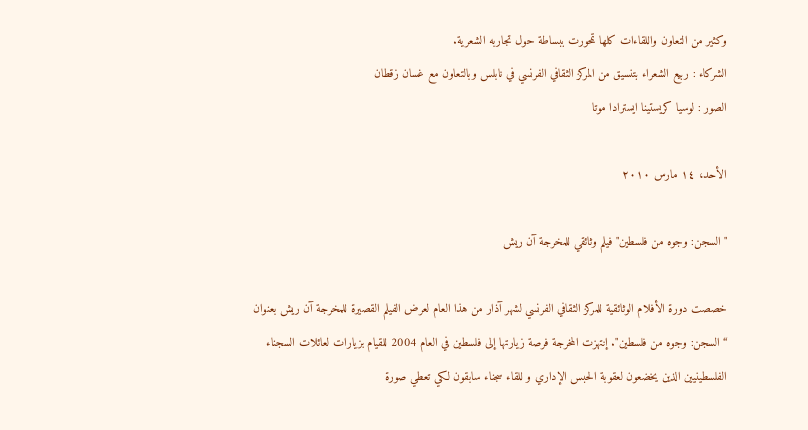وكثير من التعاون واللقاءات كلها تمحورت ببساطة حول تجاربه الشعرية.
الشركاء : ربيع الشعراء بتنسيق من المركز الثقافي الفرنسي في نابلس وبالتعاون مع غسان زقطان
الصور : لوسيا كريستينا ايسترادا موتا

الأحد، ١٤ مارس ٢٠١٠

" السجن: وجوه من فلسطين" فيلم وثائقي للمخرجة آن ريش

خصصت دورة الأفلام الوثائقية للمركز الثقافي الفرنسي لشهر آذار من هذا العام لعرض الفيلم القصيرة للمخرجة آن ريش بعنوان “السجن: وجوه من فلسطين". إنتهزت المخرجة فرصة زيارتها إلى فلسطين في العام 2004 للقيام بزيارات لعائلات السجناء الفلسطينيين الذين يخضعون لعقوبة الحبس الإداري و للقاء سجناء سابقون لكي تعطي صورة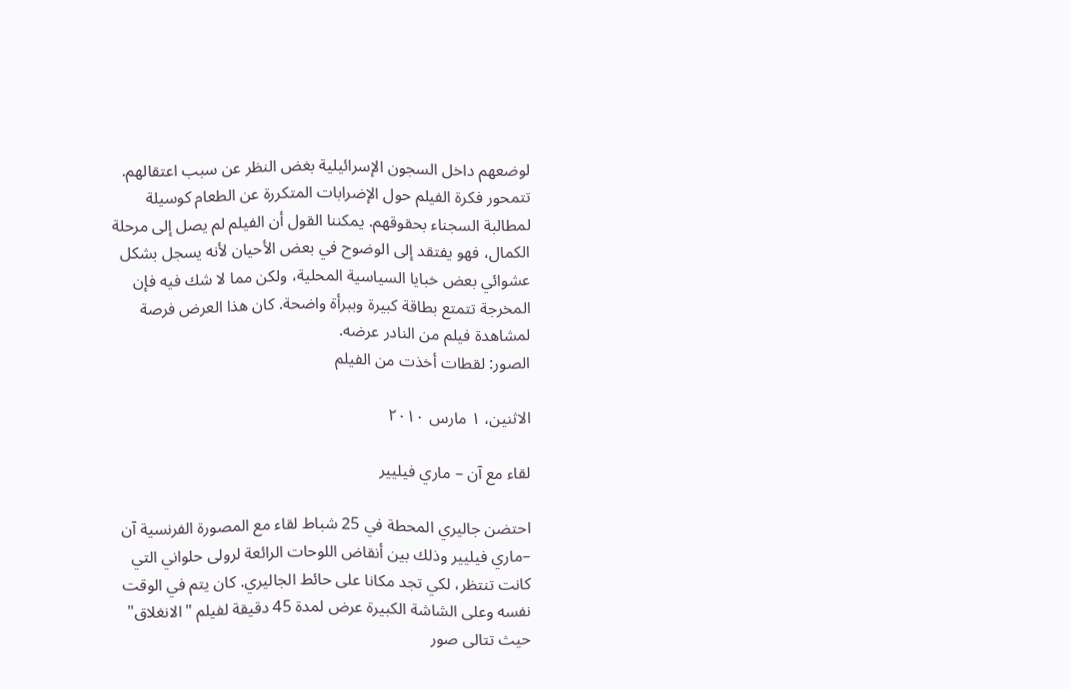لوضعهم داخل السجون الإسرائيلية بغض النظر عن سبب اعتقالهم. تتمحور فكرة الفيلم حول الإضرابات المتكررة عن الطعام كوسيلة لمطالبة السجناء بحقوقهم. يمكننا القول أن الفيلم لم يصل إلى مرحلة الكمال، فهو يفتقد إلى الوضوح في بعض الأحيان لأنه يسجل بشكل عشوائي بعض خبايا السياسية المحلية، ولكن مما لا شك فيه فإن المخرجة تتمتع بطاقة كبيرة وببرأة واضحة. كان هذا العرض فرصة لمشاهدة فيلم من النادر عرضه.
الصور: لقطات أخذت من الفيلم

الاثنين، ١ مارس ٢٠١٠

لقاء مع آن – ماري فيليير

احتضن جاليري المحطة في 25 شباط لقاء مع المصورة الفرنسية آن –ماري فيليير وذلك بين أنقاض اللوحات الرائعة لرولى حلواني التي كانت تنتظر، لكي تجد مكانا على حائط الجاليري. كان يتم في الوقت نفسه وعلى الشاشة الكبيرة عرض لمدة 45 دقيقة لفيلم "الانغلاق" حيث تتالى صور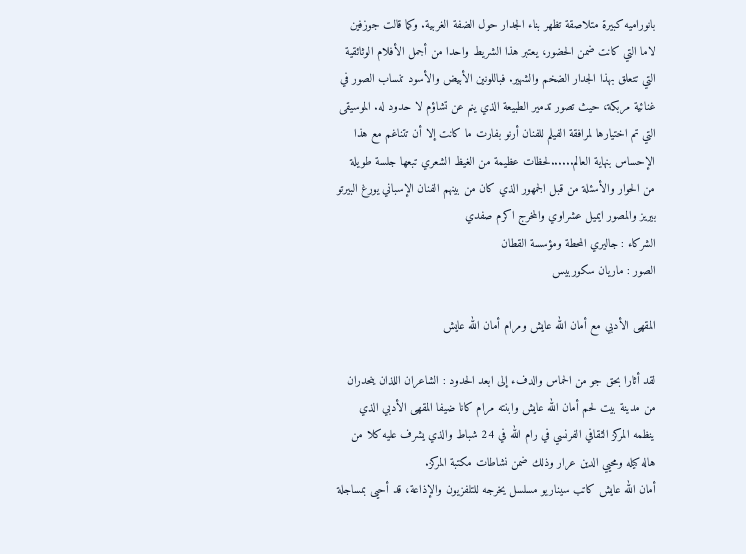بانوراميه كبيرة متلاصقة تظهر بناء الجدار حول الضفة الغربية. وكما قالت جوزفين لاما التي كانت ضمن الحضور، يعتبر هذا الشريط واحدا من أجمل الأفلام الوثائقية التي تتعلق بهذا الجدار الضخم والشهير. فباللونين الأبيض والأسود تنساب الصور في غنائية مربكة، حيث تصور تدمير الطبيعة الذي ينم عن تشاؤم لا حدود له. الموسيقى التي تم اختيارها لمرافقة الفيلم للفنان أرنو بفارت ما كانت إلا أن تتناغم مع هذا الإحساس بنهاية العالم......لحظات عظيمة من الغيظ الشعري تبعها جلسة طويلة من الحوار والأسئلة من قبل الجمهور الذي كان من بينهم الفنان الإسباني يورغ البيرتو بيريز والمصور ايميل عشراوي والمخرج اكرم صفدي
الشركاء : جاليري المحطة ومؤسسة القطان
الصور : ماريان سكوربيس

المقهى الأدبي مع أمان الله عايش ومرام أمان الله عايش

لقد أثارا بحق جو من الحماس والدفء إلى ابعد الحدود : الشاعران اللذان ينحدران من مدينة بيت لحم أمان الله عايش وابنته مرام كانا ضيفا المقهى الأدبي الذي ينظمه المركز الثقافي الفرنسي في رام الله في 24 شباط والذي يشرف عليه كلا من هاله كيله ومحيي الدين عرار وذلك ضمن نشاطات مكتبة المركز.
أمان الله عايش كاتب سيناريو مسلسل يخرجه للتلفزيون والإذاعة، قد أحيى بمساجلة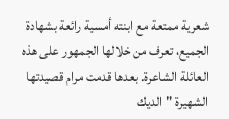شعرية ممتعة مع ابنته أمسية رائعة بشهادة الجميع، تعرف من خلالها الجمهور على هذه العائلة الشاعرة. بعدها قدمت مرام قصيدتها الشهيرة "الديك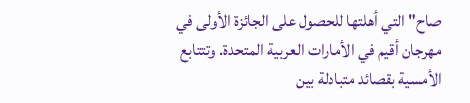صاح" التي أهلتها للحصول على الجائزة الأولى في مهرجان أقيم في الأمارات العربية المتحدة. وتتتابع الأمسية بقصائد متبادلة بين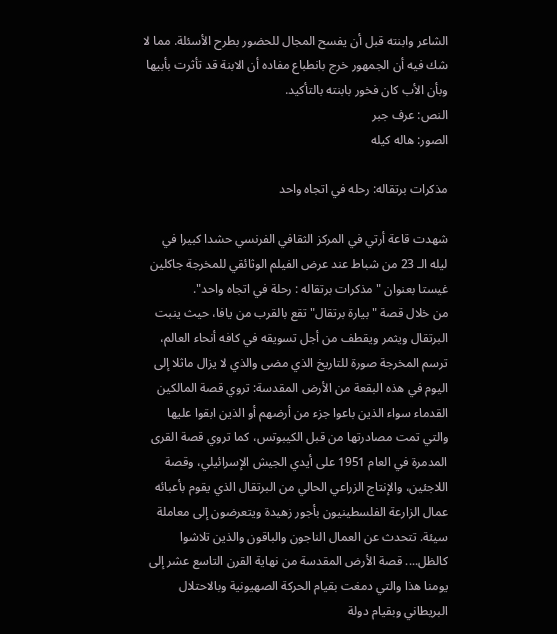الشاعر وابنته قبل أن يفسح المجال للحضور بطرح الأسئلة. مما لا شك فيه أن الجمهور خرج بانطباع مفاده أن الابنة قد تأثرت بأبيها وبأن الأب كان فخور بابنته بالتأكيد.
النص: عرف جبر
الصور: هاله كيله

مذكرات برتقاله: رحله في اتجاه واحد

شهدت قاعة أرتي في المركز الثقافي الفرنسي حشدا كبيرا في ليله الـ 23 من شباط عند عرض الفيلم الوثائقي للمخرجة جاكلين غيستا بعنوان "مذكرات برتقاله : رحلة في اتجاه واحد".
من خلال قصة "بيارة برتقال" تقع بالقرب من يافا، حيث ينبت البرتقال ويثمر ويقطف من أجل تسويقه في كافه أنحاء العالم، ترسم المخرجة صورة للتاريخ الذي مضى والذي لا يزال ماثلا إلى اليوم في هذه البقعة من الأرض المقدسة: تروي قصة المالكين القدماء سواء الذين باعوا جزء من أرضهم أو الذين ابقوا عليها والتي تمت مصادرتها من قبل الكيبوتس، كما تروي قصة القرى المدمرة في العام 1951 على أيدي الجيش الإسرائيلي، وقصة اللاجئين، والإنتاج الزراعي الحالي من البرتقال الذي يقوم بأعبائه عمال الزارعة الفلسطينيون بأجور زهيدة ويتعرضون إلى معاملة سيئة. تتحدث عن العمال الناجون والباقون والذين تلاشوا كالظل.... قصة الأرض المقدسة من نهاية القرن التاسع عشر إلى يومنا هذا والتي دمغت بقيام الحركة الصهيونية وبالاحتلال البريطاني وبقيام دولة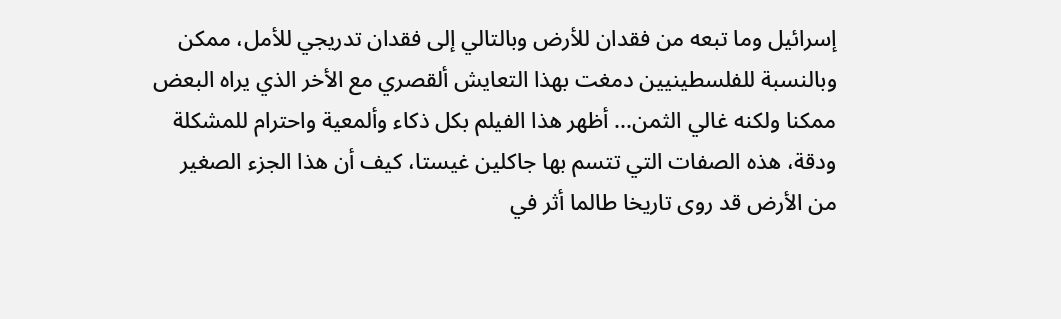إسرائيل وما تبعه من فقدان للأرض وبالتالي إلى فقدان تدريجي للأمل، ممكن وبالنسبة للفلسطينيين دمغت بهذا التعايش ألقصري مع الأخر الذي يراه البعض ممكنا ولكنه غالي الثمن... أظهر هذا الفيلم بكل ذكاء وألمعية واحترام للمشكلة ودقة، هذه الصفات التي تتسم بها جاكلين غيستا، كيف أن هذا الجزء الصغير من الأرض قد روى تاريخا طالما أثر في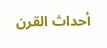أحداث القرن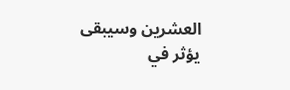العشرين وسيبقى يؤثر في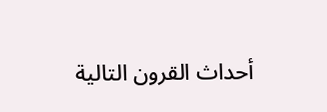أحداث القرون التالية